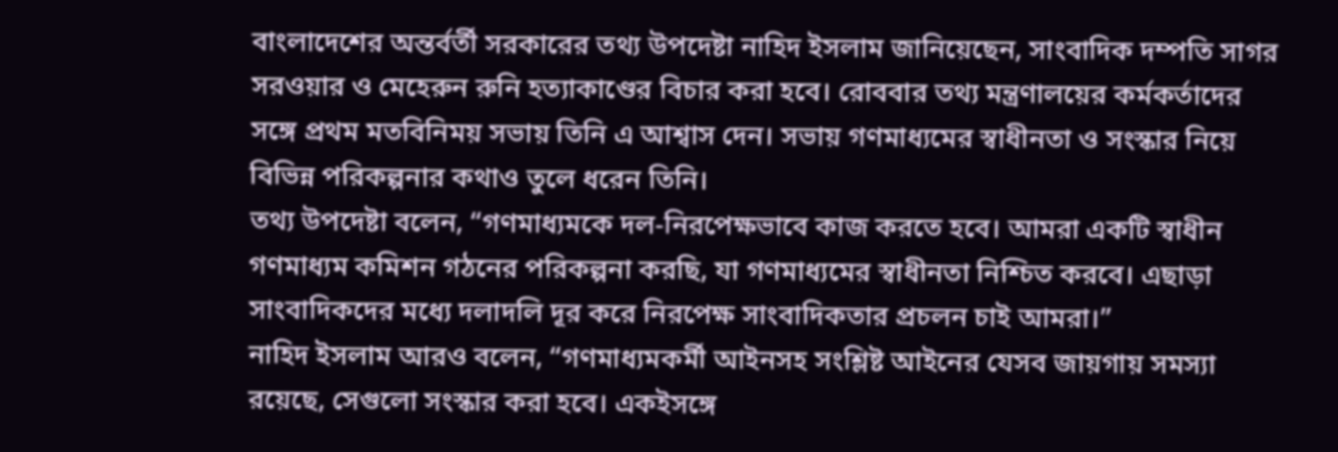বাংলাদেশের অন্তর্বর্তী সরকারের তথ্য উপদেষ্টা নাহিদ ইসলাম জানিয়েছেন, সাংবাদিক দম্পতি সাগর সরওয়ার ও মেহেরুন রুনি হত্যাকাণ্ডের বিচার করা হবে। রোববার তথ্য মন্ত্রণালয়ের কর্মকর্তাদের সঙ্গে প্রথম মতবিনিময় সভায় তিনি এ আশ্বাস দেন। সভায় গণমাধ্যমের স্বাধীনতা ও সংস্কার নিয়ে বিভিন্ন পরিকল্পনার কথাও তুলে ধরেন তিনি।
তথ্য উপদেষ্টা বলেন, “গণমাধ্যমকে দল-নিরপেক্ষভাবে কাজ করতে হবে। আমরা একটি স্বাধীন গণমাধ্যম কমিশন গঠনের পরিকল্পনা করছি, যা গণমাধ্যমের স্বাধীনতা নিশ্চিত করবে। এছাড়া সাংবাদিকদের মধ্যে দলাদলি দূর করে নিরপেক্ষ সাংবাদিকতার প্রচলন চাই আমরা।”
নাহিদ ইসলাম আরও বলেন, “গণমাধ্যমকর্মী আইনসহ সংশ্লিষ্ট আইনের যেসব জায়গায় সমস্যা রয়েছে, সেগুলো সংস্কার করা হবে। একইসঙ্গে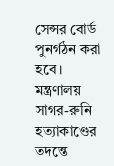সেন্সর বোর্ড পুনর্গঠন করা হবে। মন্ত্রণালয় সাগর-রুনি হত্যাকাণ্ডের তদন্তে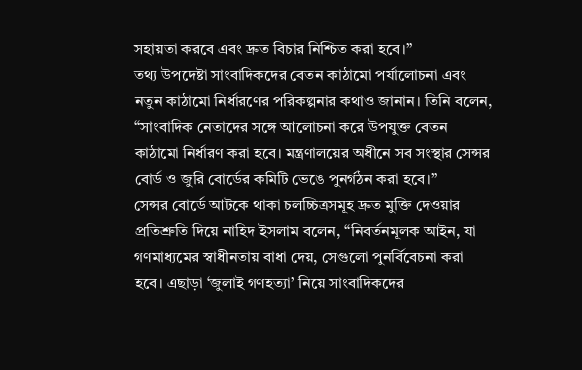সহায়তা করবে এবং দ্রুত বিচার নিশ্চিত করা হবে।”
তথ্য উপদেষ্টা সাংবাদিকদের বেতন কাঠামো পর্যালোচনা এবং নতুন কাঠামো নির্ধারণের পরিকল্পনার কথাও জানান। তিনি বলেন, “সাংবাদিক নেতাদের সঙ্গে আলোচনা করে উপযুক্ত বেতন কাঠামো নির্ধারণ করা হবে। মন্ত্রণালয়ের অধীনে সব সংস্থার সেন্সর বোর্ড ও জুরি বোর্ডের কমিটি ভেঙে পুনর্গঠন করা হবে।”
সেন্সর বোর্ডে আটকে থাকা চলচ্চিত্রসমূহ দ্রুত মুক্তি দেওয়ার প্রতিশ্রুতি দিয়ে নাহিদ ইসলাম বলেন, “নিবর্তনমূলক আইন, যা গণমাধ্যমের স্বাধীনতায় বাধা দেয়, সেগুলো পুনর্বিবেচনা করা হবে। এছাড়া ‘জুলাই গণহত্যা’ নিয়ে সাংবাদিকদের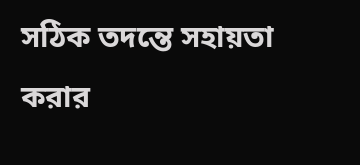সঠিক তদন্তে সহায়তা করার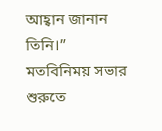আহ্বান জানান তিনি।”
মতবিনিময় সভার শুরুতে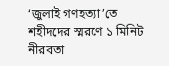‘জুলাই গণহত্যা’তে শহীদদের স্মরণে ১ মিনিট নীরবতা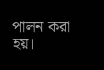পালন করা হয়।